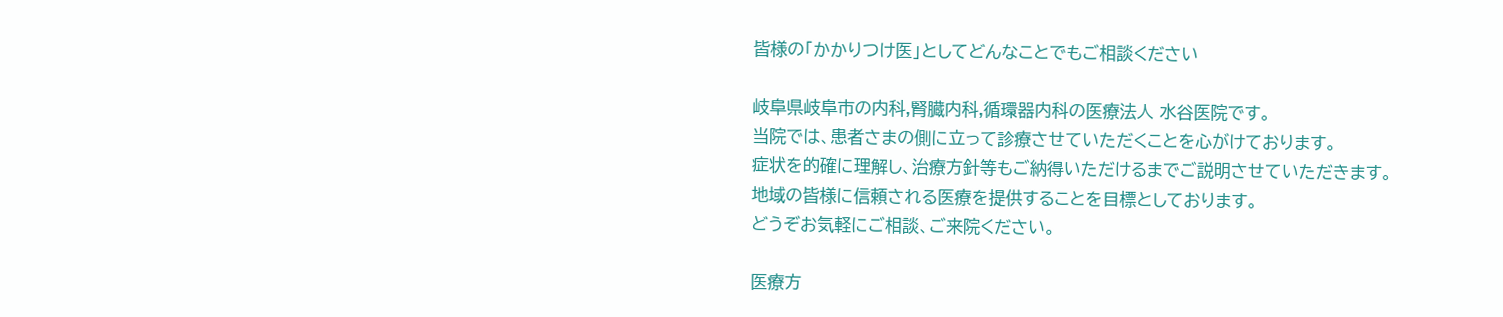皆様の「かかりつけ医」としてどんなことでもご相談ください

岐阜県岐阜市の内科,腎臓内科,循環器内科の医療法人 水谷医院です。
当院では、患者さまの側に立って診療させていただくことを心がけております。
症状を的確に理解し、治療方針等もご納得いただけるまでご説明させていただきます。
地域の皆様に信頼される医療を提供することを目標としております。
どうぞお気軽にご相談、ご来院ください。

医療方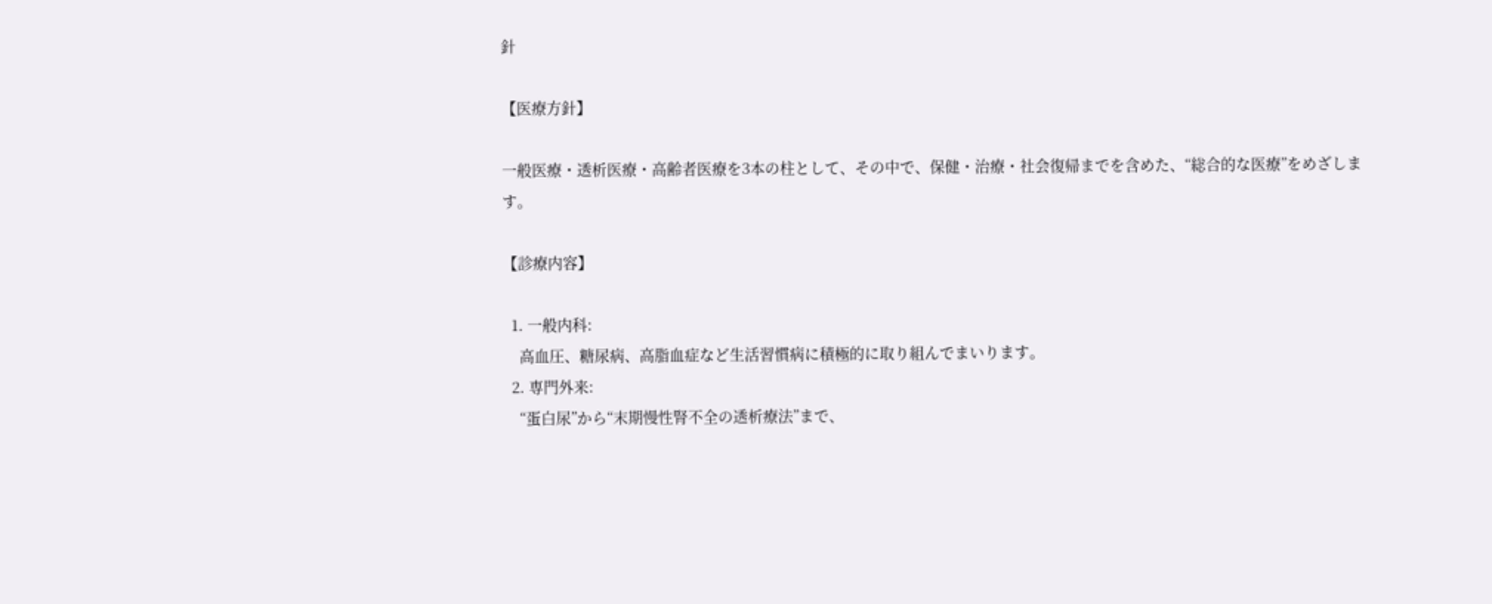針

【医療方針】

一般医療・透析医療・高齢者医療を3本の柱として、その中で、保健・治療・社会復帰までを含めた、“総合的な医療”をめざします。

【診療内容】

  1. 一般内科:
    高血圧、糖尿病、高脂血症など生活習慣病に積極的に取り組んでまいります。
  2. 専門外来:
    “蛋白尿”から“末期慢性腎不全の透析療法”まで、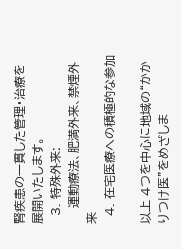腎疾患の一貫した管理・治療を展開いたします。
  3. 特殊外来:
    運動療法、肥満外来、禁煙外来
  4. 在宅医療への積極的な参加

以上 4つを中心に地域の“かかりつけ医”をめざしま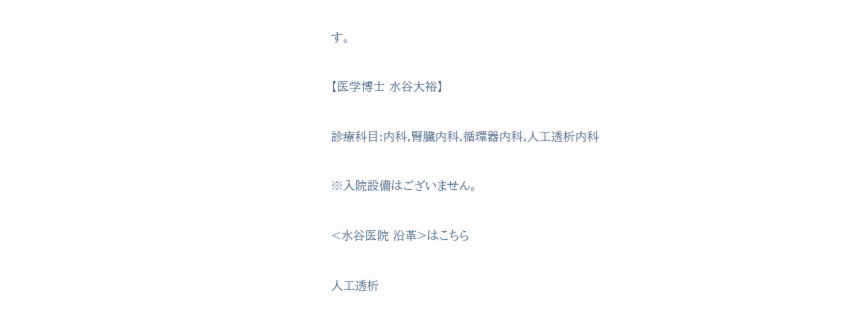す。

【医学博士 水谷大裕】

診療科目:内科,腎臓内科,循環器内科,人工透析内科

※入院設備はございません。

<水谷医院 沿革>はこちら

人工透析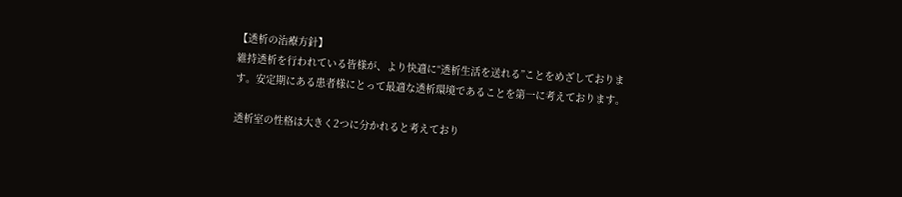【透析の治療方針】
維持透析を行われている皆様が、より快適に“透析生活を送れる”ことをめざしております。安定期にある患者様にとって最適な透析環境であることを第一に考えております。

透析室の性格は大きく2つに分かれると考えており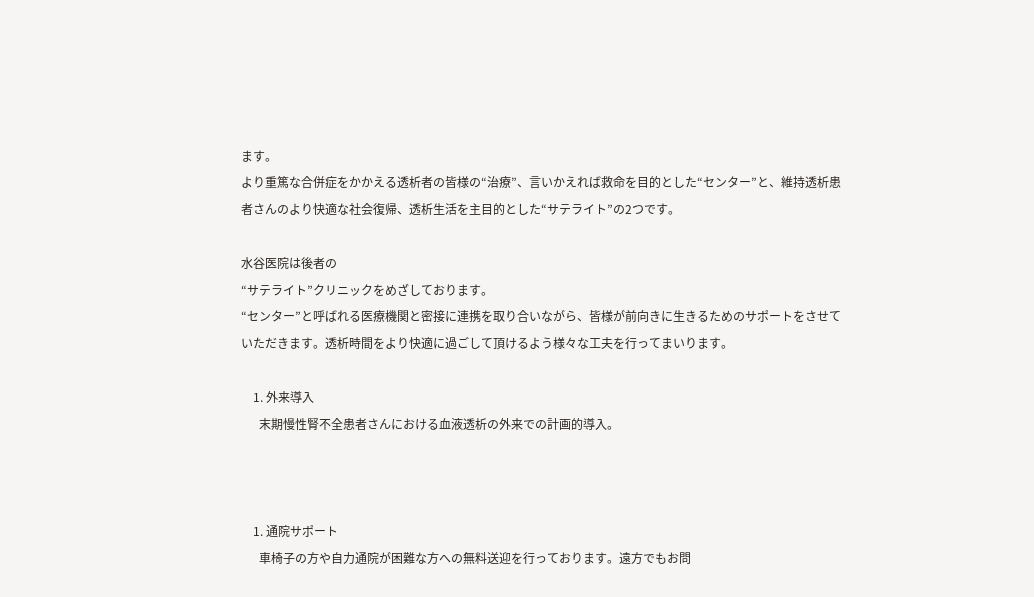ます。
より重篤な合併症をかかえる透析者の皆様の“治療”、言いかえれば救命を目的とした“センター”と、維持透析患者さんのより快適な社会復帰、透析生活を主目的とした“サテライト”の2つです。

水谷医院は後者の
“サテライト”クリニックをめざしております。
“センター”と呼ばれる医療機関と密接に連携を取り合いながら、皆様が前向きに生きるためのサポートをさせていただきます。透析時間をより快適に過ごして頂けるよう様々な工夫を行ってまいります。

    1. 外来導入
      末期慢性腎不全患者さんにおける血液透析の外来での計画的導入。



    1. 通院サポート
      車椅子の方や自力通院が困難な方への無料送迎を行っております。遠方でもお問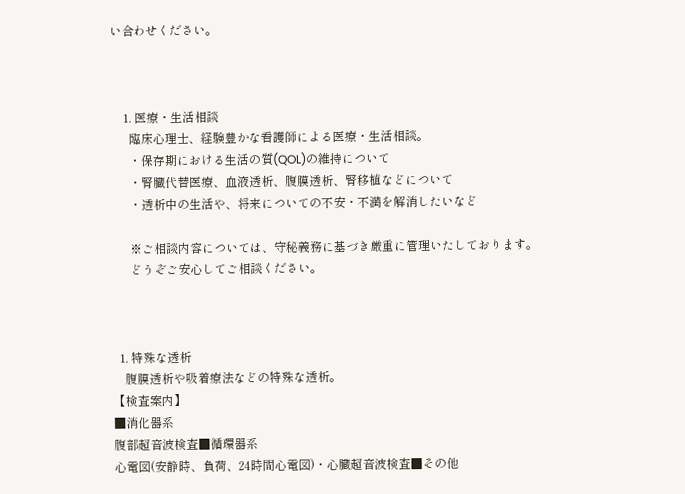い合わせください。



    1. 医療・生活相談
      臨床心理士、経験豊かな看護師による医療・生活相談。
      ・保存期における生活の質(QOL)の維持について
      ・腎臓代替医療、血液透析、腹膜透析、腎移植などについて
      ・透析中の生活や、将来についての不安・不満を解消したいなど

      ※ご相談内容については、守秘義務に基づき厳重に管理いたしております。
      どうぞご安心してご相談ください。



  1. 特殊な透析
    腹膜透析や吸着療法などの特殊な透析。
【検査案内】
■消化器系
腹部超音波検査■循環器系
心電図(安静時、負荷、24時間心電図)・心臓超音波検査■その他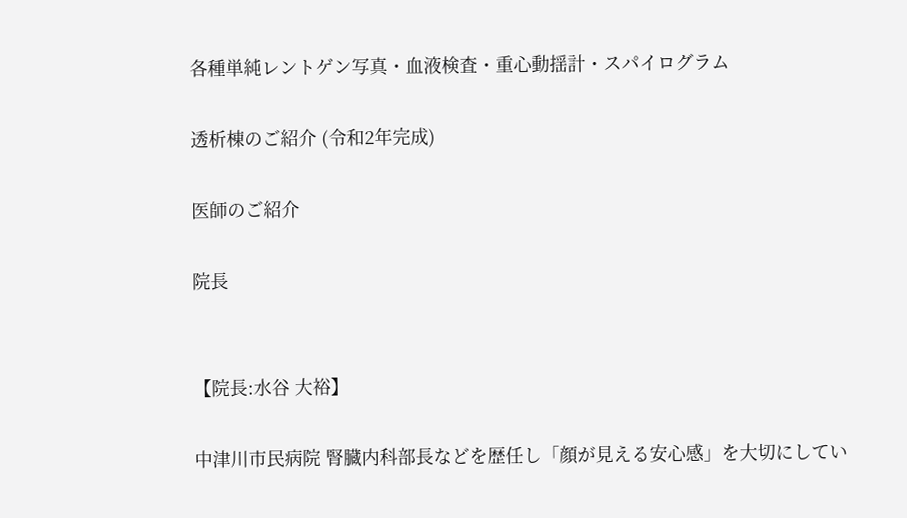各種単純レントゲン写真・血液検査・重心動揺計・スパイログラム

透析棟のご紹介 (令和2年完成)

医師のご紹介

院長


【院長:水谷 大裕】

中津川市民病院 腎臓内科部長などを歴任し「顔が見える安心感」を大切にしてい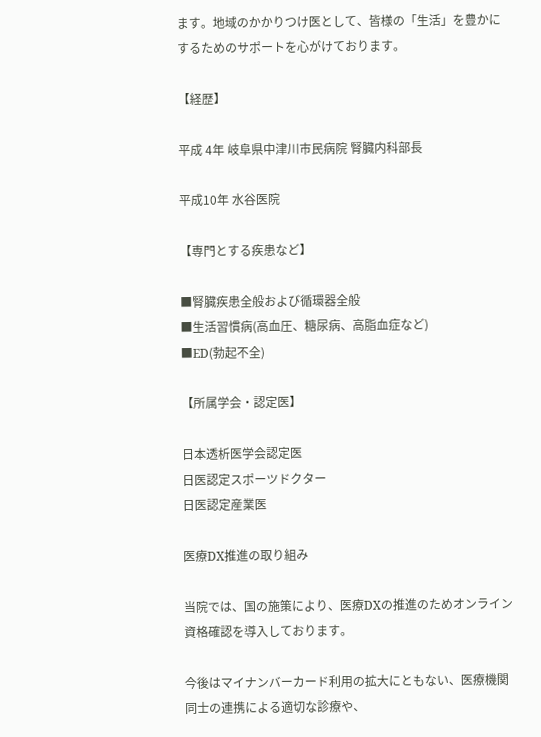ます。地域のかかりつけ医として、皆様の「生活」を豊かにするためのサポートを心がけております。

【経歴】

平成 4年 岐阜県中津川市民病院 腎臓内科部長

平成10年 水谷医院

【専門とする疾患など】

■腎臓疾患全般および循環器全般
■生活習慣病(高血圧、糖尿病、高脂血症など)
■ED(勃起不全)

【所属学会・認定医】

日本透析医学会認定医
日医認定スポーツドクター
日医認定産業医

医療DX推進の取り組み

当院では、国の施策により、医療DXの推進のためオンライン資格確認を導入しております。

今後はマイナンバーカード利用の拡大にともない、医療機関同士の連携による適切な診療や、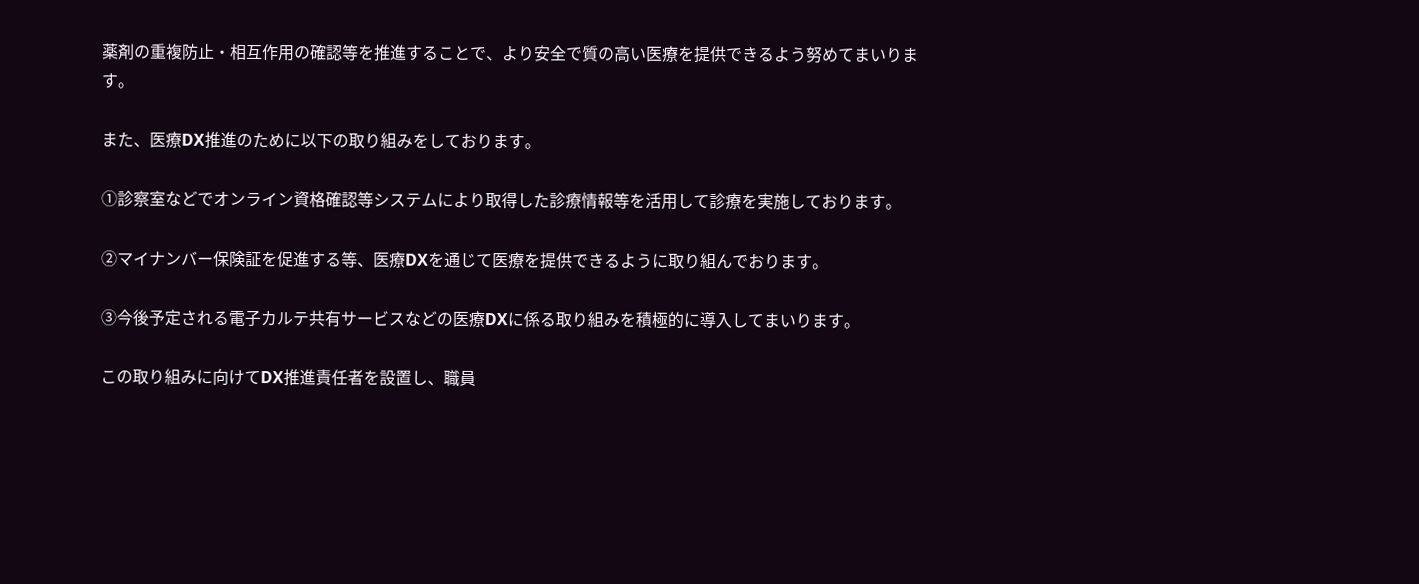薬剤の重複防止・相互作用の確認等を推進することで、より安全で質の高い医療を提供できるよう努めてまいります。

また、医療DX推進のために以下の取り組みをしております。

①診察室などでオンライン資格確認等システムにより取得した診療情報等を活用して診療を実施しております。

②マイナンバー保険証を促進する等、医療DXを通じて医療を提供できるように取り組んでおります。

③今後予定される電子カルテ共有サービスなどの医療DXに係る取り組みを積極的に導入してまいります。

この取り組みに向けてDX推進責任者を設置し、職員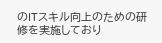のITスキル向上のための研修を実施しており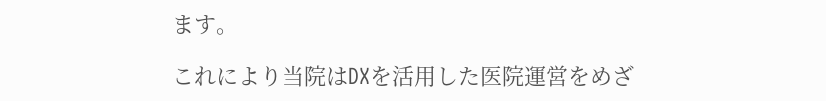ます。

これにより当院はDXを活用した医院運営をめざ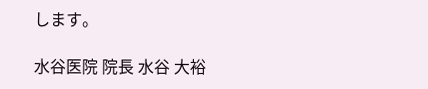します。

水谷医院 院長 水谷 大裕